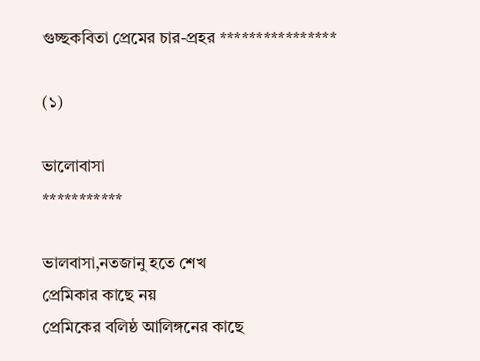গুচ্ছকবিতা প্রেমের চার-প্রহর ****************

(১)

ভালোবাসা
***********

ভালবাসা,নতজানু হতে শেখ
প্রেমিকার কাছে নয়
প্রেমিকের বলিষ্ঠ আলিঙ্গনের কাছে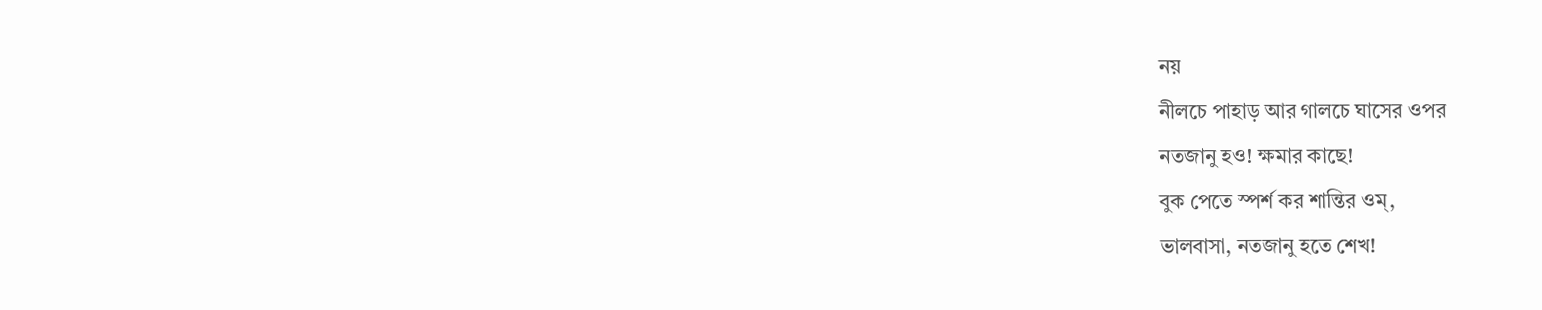নয়
নীলচে পাহাড় আর গালচে ঘাসের ওপর
নতজানু হও! ক্ষমার কাছে!
বুক পেতে স্পর্শ কর শান্তির ওম্,
ভালবাসা, নতজানু হতে শেখ!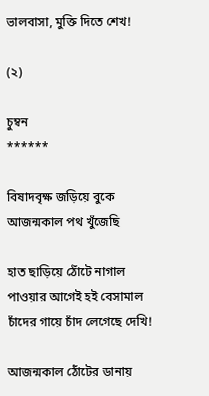ভালবাসা, মুক্তি দিতে শেখ!

(২)

চুম্বন
******

বিষাদবৃক্ষ জড়িয়ে বুকে
আজন্মকাল পথ খুঁজেছি

হাত ছাড়িয়ে ঠোঁটে নাগাল
পাওয়ার আগেই হই বেসামাল
চাঁদের গায়ে চাঁদ লেগেছে দেখি!

আজন্মকাল ঠোঁটের ডানায়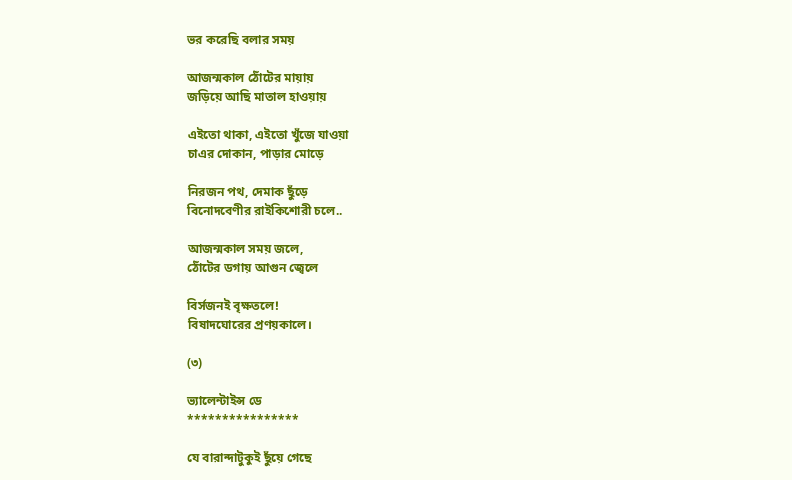ভর করেছি বলার সময়

আজন্মকাল ঠোঁটের মায়ায়
জড়িয়ে আছি মাতাল হাওয়ায়

এইতো থাকা, এইতো খুঁজে যাওয়া
চাএর দোকান, পাড়ার মোড়ে

নিরজন পথ, দেমাক ছুঁড়ে
বিনোদবেণীর রাইকিশোরী চলে..

আজন্মকাল সময় জলে,
ঠোঁটের ডগায় আগুন জ্বেলে

বির্সজনই বৃক্ষতলে!
বিষাদঘোরের প্রণয়কালে।

(৩)

ভ্যালেন্টাইন্স ডে
****************

যে বারান্দাটুকুই ছুঁয়ে গেছে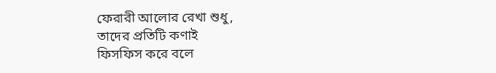ফেরারী আলোর রেখা শুধু,
তাদের প্রতিটি কণাই
ফিসফিস করে বলে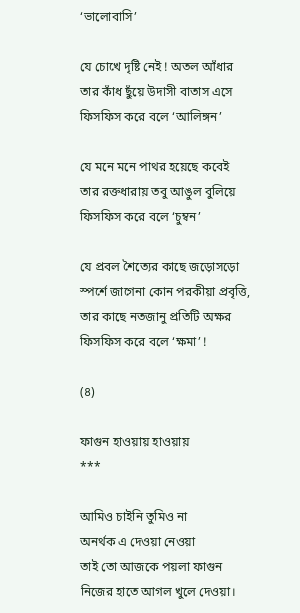‘ভালোবাসি’

যে চোখে দৃষ্টি নেই ! অতল আঁধার
তার কাঁধ ছুঁয়ে উদাসী বাতাস এসে
ফিসফিস করে বলে ‘আলিঙ্গন’

যে মনে মনে পাথর হয়েছে কবেই
তার রক্তধারায় তবু আঙুল বুলিয়ে
ফিসফিস করে বলে ‘চুম্বন’

যে প্রবল শৈত্যের কাছে জড়োসড়ো
স্পর্শে জাগেনা কোন পরকীয়া প্রবৃত্তি,
তার কাছে নতজানু প্রতিটি অক্ষর
ফিসফিস করে বলে ‘ক্ষমা’ !

(৪)

ফাগুন হাওয়ায় হাওয়ায়
***

আমিও চাইনি তুমিও না
অনর্থক এ দেওয়া নেওয়া
তাই তো আজকে পয়লা ফাগুন
নিজের হাতে আগল খুলে দেওয়া।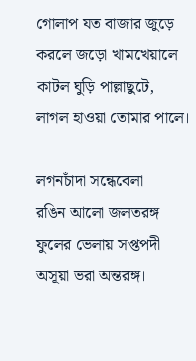গোলাপ যত বাজার জুড়ে
করলে জড়ো খামখেয়ালে
কাটল ঘুড়ি পাল্লাছুটে,
লাগল হাওয়া তোমার পালে।

লগনচাঁদা সন্ধেবেলা
রঙিন আলো জলতরঙ্গ
ফুলের ভেলায় সপ্তপদী
অসূয়া ভরা অন্তরঙ্গ।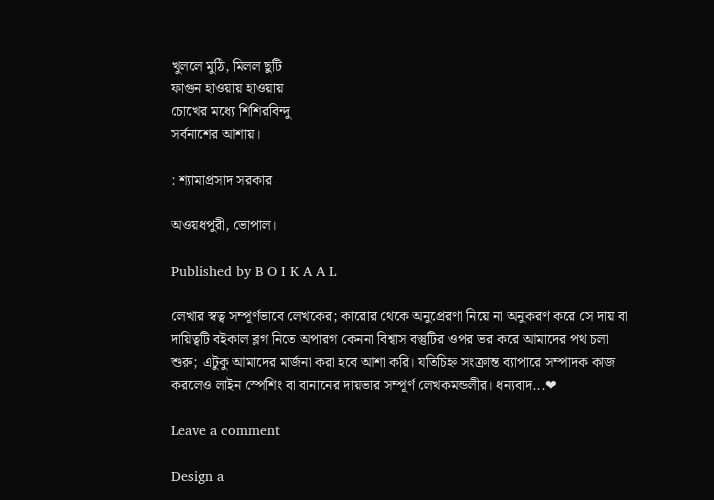খুললে মুঠি, মিলল ছুটি
ফাগুন হাওয়ায় হাওয়ায়
চোখের মধ্যে শিশিরবিন্দু
সর্বনাশের আশায়।

: শ‍্যামাপ্রসাদ সরকার

অওয়ধপুরী, ভোপাল।

Published by B O I K A A L

লেখার স্বত্ব সম্পূর্ণভাবে লেখকের; কারোর থেকে অনুপ্রেরণা নিয়ে না অনুকরণ করে সে দায় বা দায়িত্বটি বইকাল ব্লগ নিতে অপারগ কেননা বিশ্বাস বস্তুটির ওপর ভর করে আমাদের পথ চলা শুরু; এটুকু আমাদের মার্জনা করা হবে আশা করি। যতিচিহ্ন সংক্রান্ত ব্যাপারে সম্পাদক কাজ করলেও লাইন স্পেশিং বা বানানের দায়ভার সম্পূর্ণ লেখকমন্ডলীর। ধন্যবাদ...❤

Leave a comment

Design a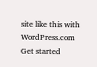site like this with WordPress.com
Get started